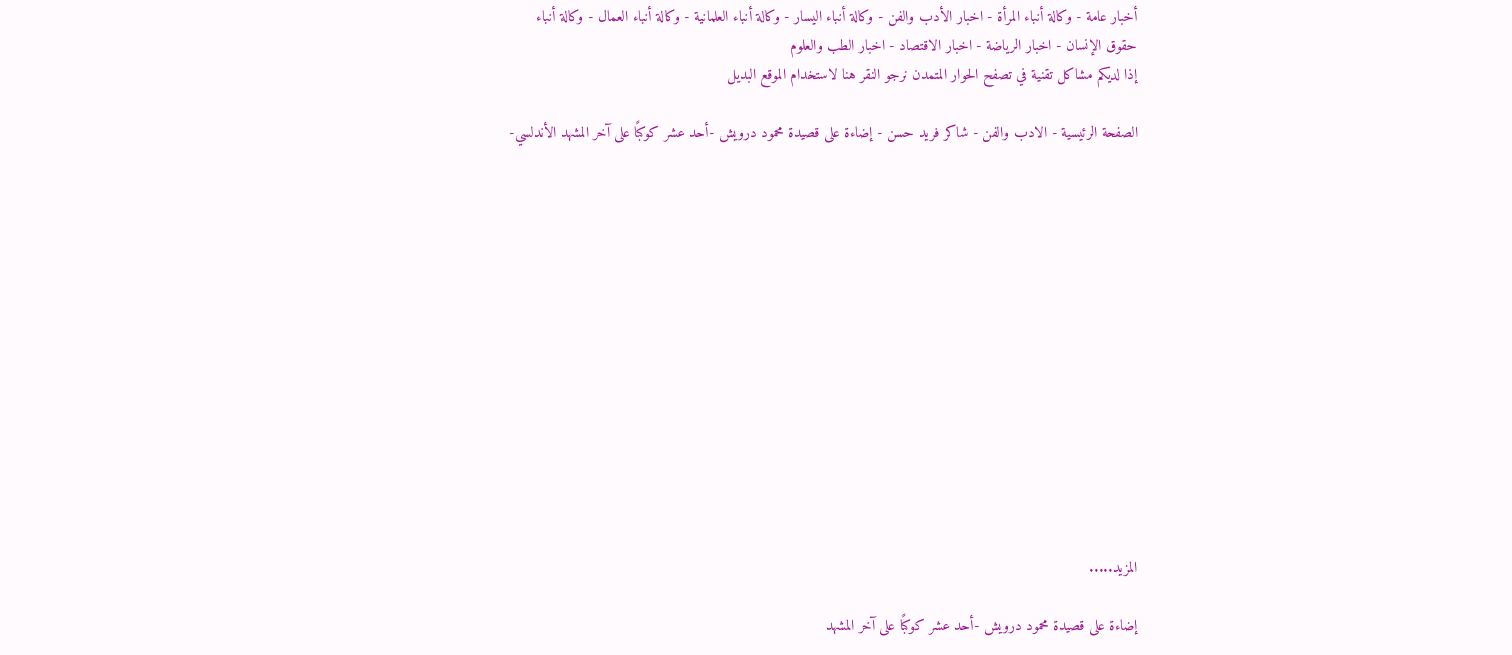أخبار عامة - وكالة أنباء المرأة - اخبار الأدب والفن - وكالة أنباء اليسار - وكالة أنباء العلمانية - وكالة أنباء العمال - وكالة أنباء حقوق الإنسان - اخبار الرياضة - اخبار الاقتصاد - اخبار الطب والعلوم
إذا لديكم مشاكل تقنية في تصفح الحوار المتمدن نرجو النقر هنا لاستخدام الموقع البديل

الصفحة الرئيسية - الادب والفن - شاكر فريد حسن - إضاءة على قصيدة محمود درويش -أحد عشر كوكبًا على آخر المشهد الأندلسي-














المزيد.....

إضاءة على قصيدة محمود درويش -أحد عشر كوكبًا على آخر المشهد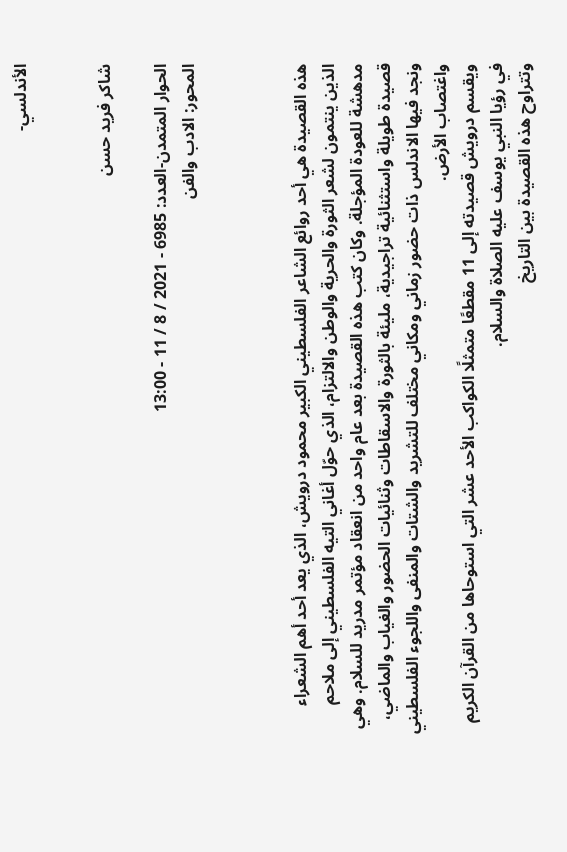الأندلسي-


شاكر فريد حسن

الحوار المتمدن-العدد: 6985 - 2021 / 8 / 11 - 13:00
المحور: الادب والفن



هذه القصيدة هي أحد روائع الشاعر الفلسطيني الكبير محمود درويش، الذي يعد أحد أهم الشعراء الذين ينتمون لشعر الثورة والحرية والوطن والالتزام، الذي حوّل أغاني التيه الفلسطيني إلى ملاحم مدهشة للعودة المؤجلة. وكان كتب هذه القصيدة بعد عام واحد من انعقاد مؤتمر مدريد للسلام. وهي قصيدة طويلة واستثنائية تراجيدية، مليئة بالثورة والاسقاطات وثنائيات الحضور والغياب والماضي، ونجد فيها الاندلس ذات حضور زماني ومكاني مختلف للتشريد والشتات والمنفى واللجوء الفلسطيني واغتصاب الأرض.
ويقسم درويش قصيدته إلى 11 مقطعًا متمثلًا الكواكب الأحد عشر التي استوحاها من القرآن الكريم في رؤيا النبي يوسف عليه الصلاة والسلام.
وتتراوح هذه القصيدة بين التاريخ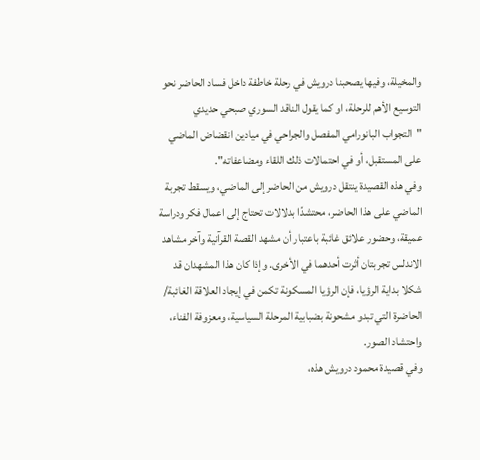والمخيلة، وفيها يصحبنا درويش في رحلة خاطفة داخل فساد الحاضر نحو التوسيع الأهم للرحلة، او كما يقول الناقد السوري صبحي حديدي "التجواب البانورامي المفصل والجراحي في ميادين انقضاض الماضي على المستقبل، أو في احتمالات ذلك اللقاء ومضاعفاته".
وفي هذه القصيدة ينتقل درويش من الحاضر إلى الماضي، ويسقط تجربة الماضي على هذا الحاضر، محتشدًا بدلالات تحتاج إلى اعمال فكر ودراسة عميقة، وحضور علائق غائبة باعتبار أن مشهد القصة القرآنية وآخر مشاهد الاندلس تجربتان أثرت أحدهما في الأخرى. وإذا كان هذا المشهدان قد شكلا بداية الرؤيا، فإن الرؤيا المسكونة تكمن في إيجاد العلاقة الغائبة/ الحاضرة التي تبدو مشحونة بضبابية المرحلة السياسية، ومعزوفة الفناء، واحتشاد الصور.
وفي قصيدة محمود درويش هذه،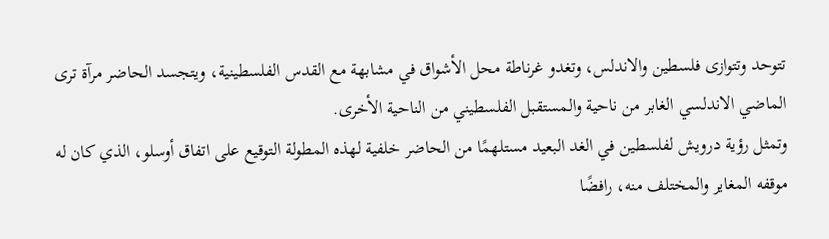تتوحد وتتوازى فلسطين والاندلس، وتغدو غرناطة محل الأشواق في مشابهة مع القدس الفلسطينية، ويتجسد الحاضر مرآة ترى الماضي الاندلسي الغابر من ناحية والمستقبل الفلسطيني من الناحية الأخرى.
وتمثل رؤية درويش لفلسطين في الغد البعيد مستلهمًا من الحاضر خلفية لهذه المطولة التوقيع على اتفاق أوسلو، الذي كان له موقفه المغاير والمختلف منه، رافضًا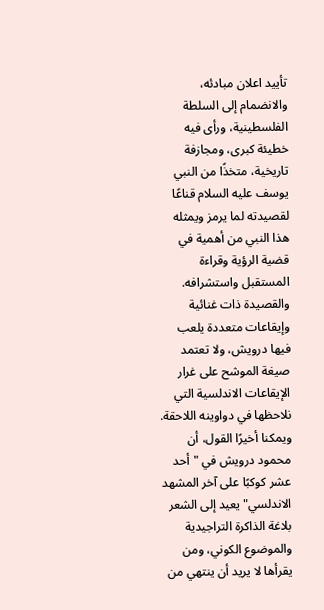تأييد اعلان مبادئه، والانضمام إلى السلطة الفلسطينية، ورأى فيه خطيئة كبرى، ومجازفة تاريخية، متخذًا من النبي يوسف عليه السلام قناعًا لقصيدته لما يرمز ويمثله هذا النبي من أهمية في قضية الرؤية وقراءة المستقبل واستشرافه.
والقصيدة ذات غنائية وإيقاعات متعددة يلعب فيها درويش، ولا تعتمد صيغة الموشح على غرار الإيقاعات الاندلسية التي نلاحظها في دواوينه اللاحقة.
ويمكنا أخيرًا القول، أن محمود درويش في "أحد عشر كوكبًا على آخر المشهد الاندلسي" يعيد إلى الشعر بلاغة الذاكرة التراجيدية والموضوع الكوني، ومن يقرأها لا يريد أن ينتهي من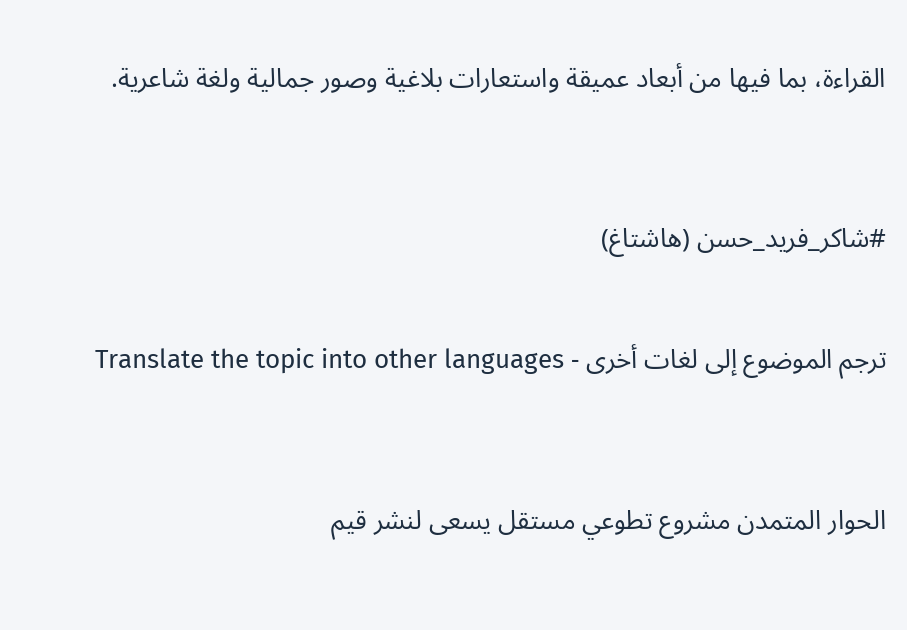القراءة، بما فيها من أبعاد عميقة واستعارات بلاغية وصور جمالية ولغة شاعرية.



#شاكر_فريد_حسن (هاشتاغ)


ترجم الموضوع إلى لغات أخرى - Translate the topic into other languages



الحوار المتمدن مشروع تطوعي مستقل يسعى لنشر قيم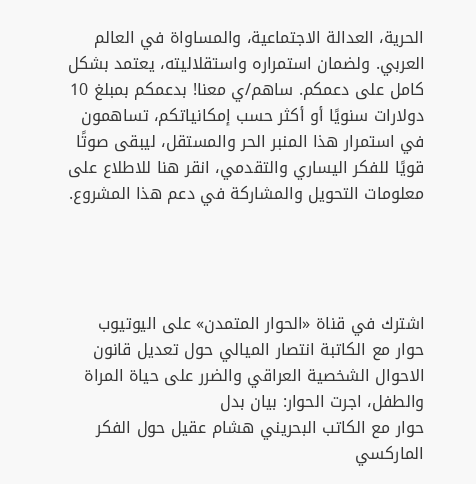الحرية، العدالة الاجتماعية، والمساواة في العالم العربي. ولضمان استمراره واستقلاليته، يعتمد بشكل كامل على دعمكم. ساهم/ي معنا! بدعمكم بمبلغ 10 دولارات سنويًا أو أكثر حسب إمكانياتكم، تساهمون في استمرار هذا المنبر الحر والمستقل، ليبقى صوتًا قويًا للفكر اليساري والتقدمي، انقر هنا للاطلاع على معلومات التحويل والمشاركة في دعم هذا المشروع.




اشترك في قناة «الحوار المتمدن» على اليوتيوب
حوار مع الكاتبة انتصار الميالي حول تعديل قانون الاحوال الشخصية العراقي والضرر على حياة المراة والطفل، اجرت الحوار: بيان بدل
حوار مع الكاتب البحريني هشام عقيل حول الفكر الماركسي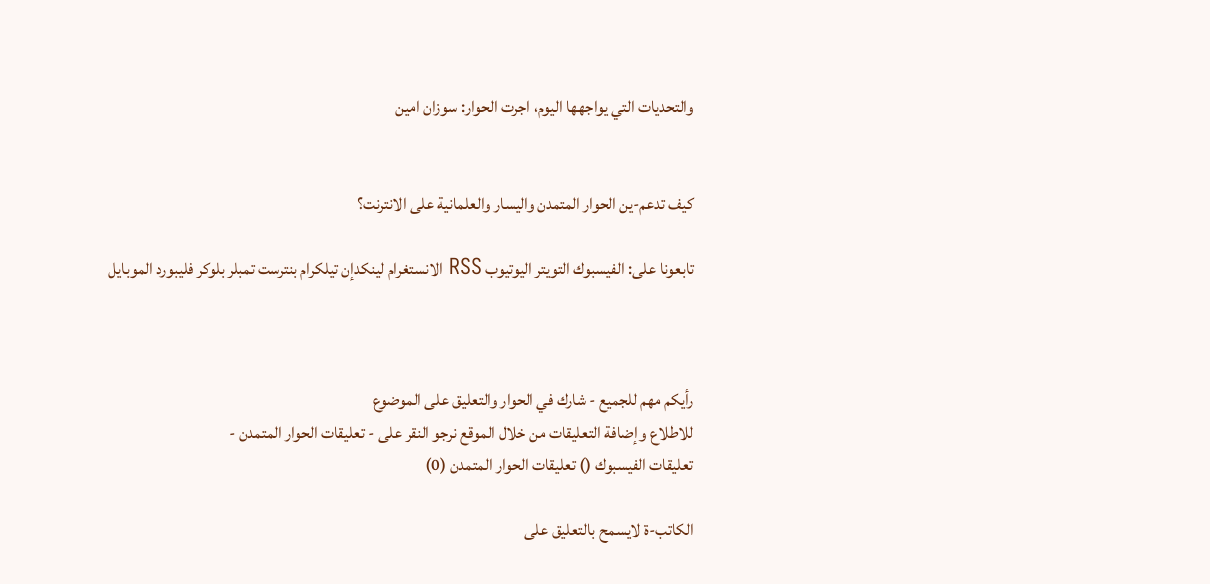والتحديات التي يواجهها اليوم، اجرت الحوار: سوزان امين


كيف تدعم-ين الحوار المتمدن واليسار والعلمانية على الانترنت؟

تابعونا على: الفيسبوك التويتر اليوتيوب RSS الانستغرام لينكدإن تيلكرام بنترست تمبلر بلوكر فليبورد الموبايل



رأيكم مهم للجميع - شارك في الحوار والتعليق على الموضوع
للاطلاع وإضافة التعليقات من خلال الموقع نرجو النقر على - تعليقات الحوار المتمدن -
تعليقات الفيسبوك () تعليقات الحوار المتمدن (0)

الكاتب-ة لايسمح بالتعليق على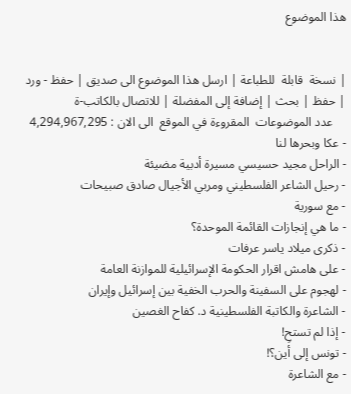هذا الموضوع


| نسخة  قابلة  للطباعة | ارسل هذا الموضوع الى صديق | حفظ - ورد
| حفظ | بحث | إضافة إلى المفضلة | للاتصال بالكاتب-ة
    عدد الموضوعات  المقروءة في الموقع  الى الان : 4,294,967,295
- عكا وبحرها لنا
- الراحل مجيد حسيسي مسيرة أدبية مضيئة
- رحيل الشاعر الفلسطيني ومربي الأجيال صادق صبيحات
- مع سورية
- ما هي إنجازات القائمة الموحدة؟
- ذكرى ميلاد ياسر عرفات
- على هامش اقرار الحكومة الإسرائيلية للموازنة العامة
- لهجوم على السفينة والحرب الخفية بين إسرائيل وإيران
- الشاعرة والكاتبة الفلسطينية د. كفاح الغصين
- إذا لم تستحِ!
- تونس إلى أين؟!
- مع الشاعرة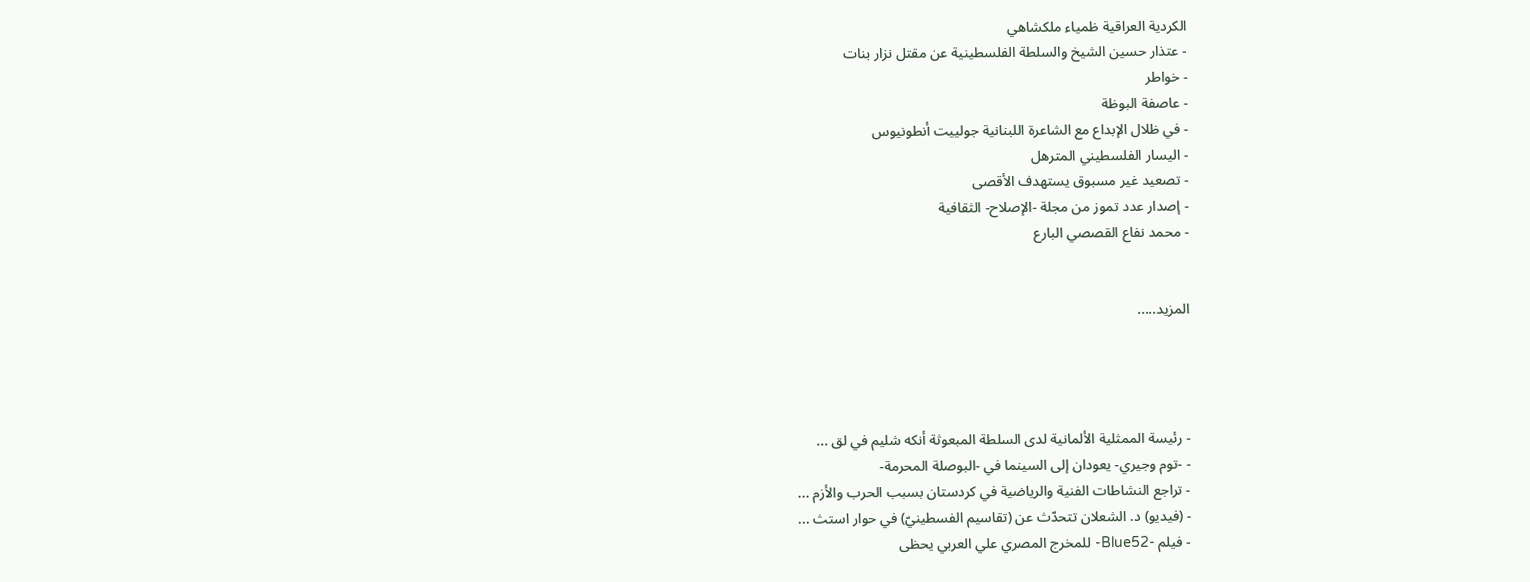الكردية العراقية ظمياء ملكشاهي
- عتذار حسين الشيخ والسلطة الفلسطينية عن مقتل نزار بنات
- خواطر
- عاصفة البوظة
- في ظلال الإبداع مع الشاعرة اللبنانية جولييت أنطونيوس
- اليسار الفلسطيني المترهل
- تصعيد غير مسبوق يستهدف الأقصى
- إصدار عدد تموز من مجلة -الإصلاح- الثقافية
- محمد نفاع القصصي البارع


المزيد.....




- رئيسة الممثلية الألمانية لدى السلطة المبعوثة أنكه شليم في لق ...
- -توم وجيري- يعودان إلى السينما في -البوصلة المحرمة-
- تراجع النشاطات الفنية والرياضية في كردستان بسبب الحرب والأزم ...
- (فيديو) د. الشعلان تتحدّث عن (تقاسيم الفسطينيّ) في حوار استث ...
- فيلم -Blue52- للمخرج المصري علي العربي يحظى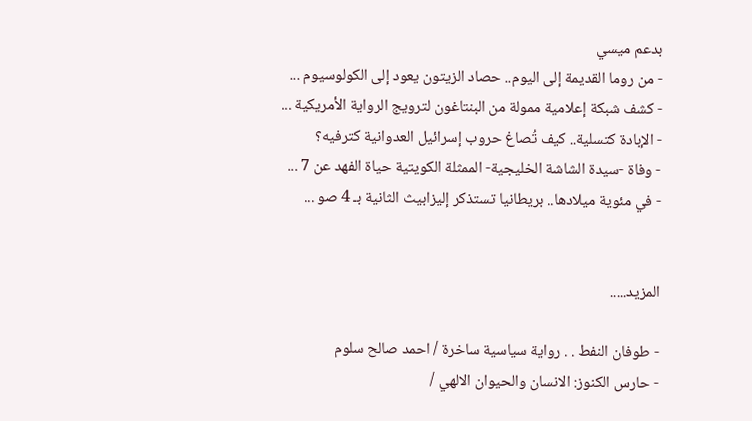بدعم ميسي
- من روما القديمة إلى اليوم.. حصاد الزيتون يعود إلى الكولوسيوم ...
- كشف شبكة إعلامية ممولة من البنتاغون لترويج الرواية الأمريكية ...
- الإبادة كتسلية.. كيف تُصاغ حروب إسرائيل العدوانية كترفيه؟
- وفاة -سيدة الشاشة الخليجية- الممثلة الكويتية حياة الفهد عن 7 ...
- في مئوية ميلادها.. بريطانيا تستذكر إليزابيث الثانية بـ 4 صو ...


المزيد.....

- طوفان النفط . . رواية سياسية ساخرة / احمد صالح سلوم
- حارس الكنوز: الانسان والحيوان الالهي /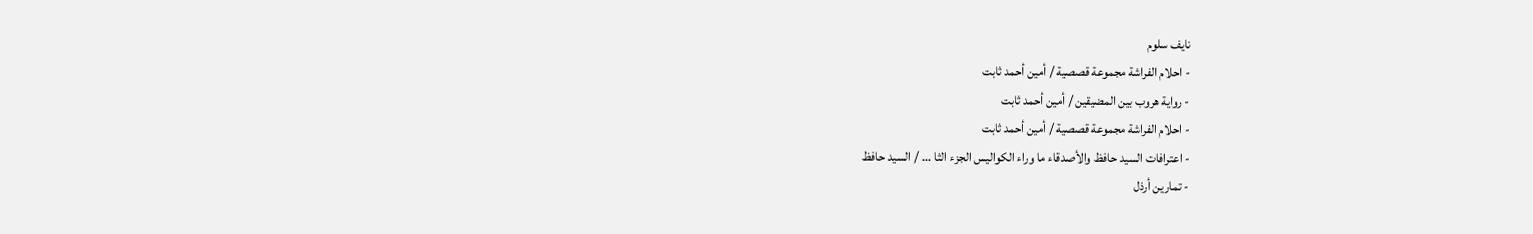نايف سلوم
- احلام الفراشة مجموعة قصصية / أمين أحمد ثابت
- رواية هروب بين المضيقين / أمين أحمد ثابت
- احلام الفراشة مجموعة قصصية / أمين أحمد ثابت
- اعترافات السيد حافظ والأصدقاء ما وراء الكواليس الجزء الثا ... / السيد حافظ
- تمارين أرذل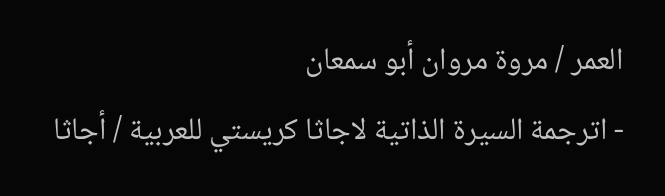العمر / مروة مروان أبو سمعان
- اترجمة السيرة الذاتية لاجاثا كريستي للعربية / أجاثا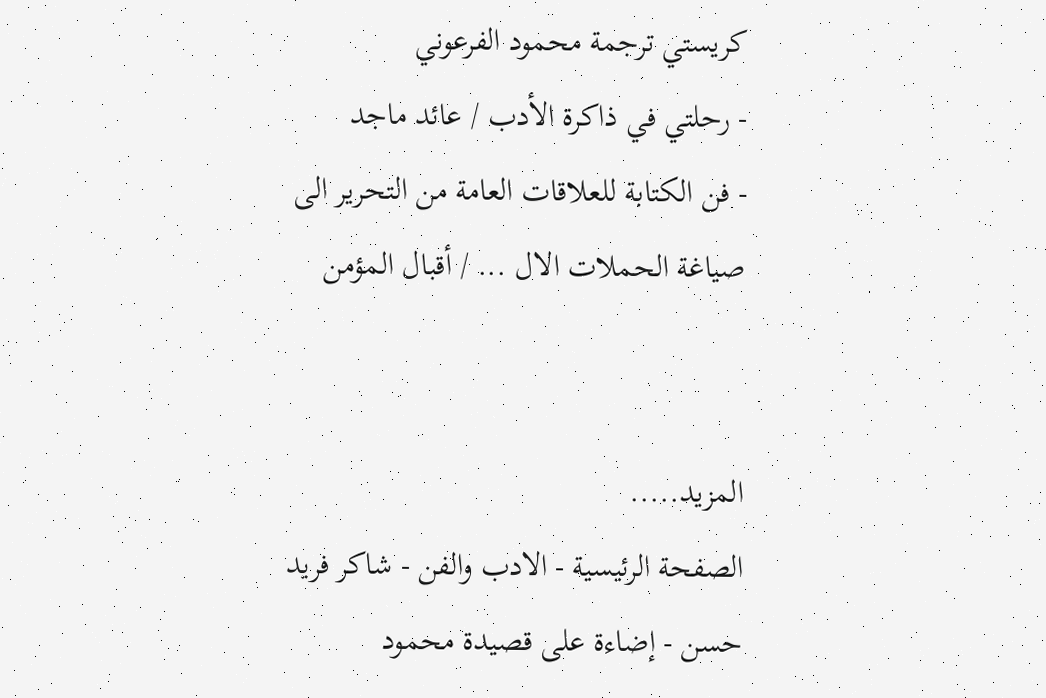كريستي ترجمة محمود الفرعوني
- رحلتي في ذاكرة الأدب / عائد ماجد
- فن الكتابة للعلاقات العامة من التحرير الى صياغة الحملات الال ... / أقبال المؤمن


المزيد.....
الصفحة الرئيسية - الادب والفن - شاكر فريد حسن - إضاءة على قصيدة محمود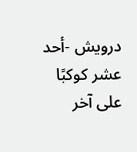درويش -أحد عشر كوكبًا على آخر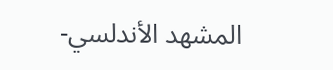المشهد الأندلسي-